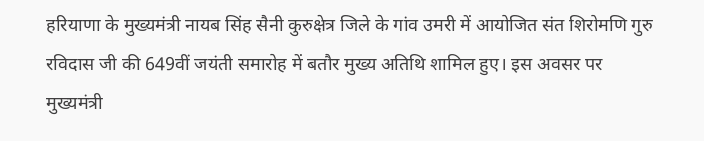हरियाणा के मुख्यमंत्री नायब सिंह सैनी कुरुक्षेत्र जिले के गांव उमरी में आयोजित संत शिरोमणि गुरु रविदास जी की 649वीं जयंती समारोह में बतौर मुख्य अतिथि शामिल हुए। इस अवसर पर मुख्यमंत्री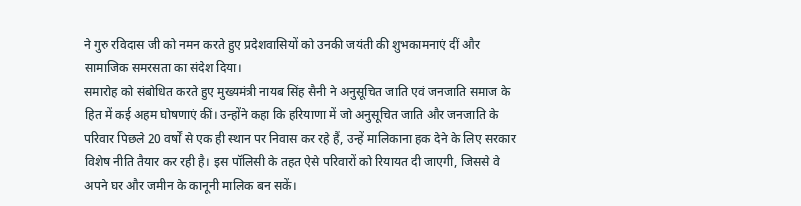ने गुरु रविदास जी को नमन करते हुए प्रदेशवासियों को उनकी जयंती की शुभकामनाएं दीं और सामाजिक समरसता का संदेश दिया।
समारोह को संबोधित करते हुए मुख्यमंत्री नायब सिंह सैनी ने अनुसूचित जाति एवं जनजाति समाज के हित में कई अहम घोषणाएं कीं। उन्होंने कहा कि हरियाणा में जो अनुसूचित जाति और जनजाति के परिवार पिछले 20 वर्षों से एक ही स्थान पर निवास कर रहे हैं, उन्हें मालिकाना हक देने के लिए सरकार विशेष नीति तैयार कर रही है। इस पॉलिसी के तहत ऐसे परिवारों को रियायत दी जाएगी, जिससे वे अपने घर और जमीन के कानूनी मालिक बन सकें।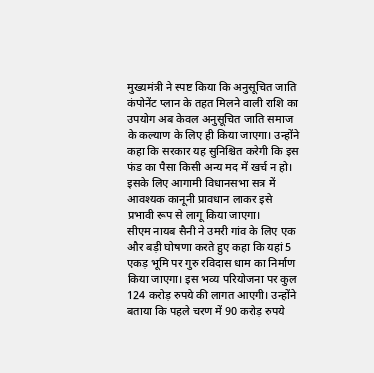मुख्यमंत्री ने स्पष्ट किया कि अनुसूचित जाति कंपोनेंट प्लान के तहत मिलने वाली राशि का उपयोग अब केवल अनुसूचित जाति समाज के कल्याण के लिए ही किया जाएगा। उन्होंने कहा कि सरकार यह सुनिश्चित करेगी कि इस फंड का पैसा किसी अन्य मद में खर्च न हो। इसके लिए आगामी विधानसभा सत्र में आवश्यक कानूनी प्रावधान लाकर इसे प्रभावी रूप से लागू किया जाएगा।
सीएम नायब सैनी ने उमरी गांव के लिए एक और बड़ी घोषणा करते हुए कहा कि यहां 5 एकड़ भूमि पर गुरु रविदास धाम का निर्माण किया जाएगा। इस भव्य परियोजना पर कुल 124 करोड़ रुपये की लागत आएगी। उन्होंने बताया कि पहले चरण में 90 करोड़ रुपये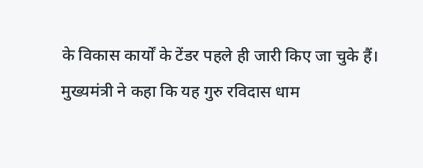के विकास कार्यों के टेंडर पहले ही जारी किए जा चुके हैं। मुख्यमंत्री ने कहा कि यह गुरु रविदास धाम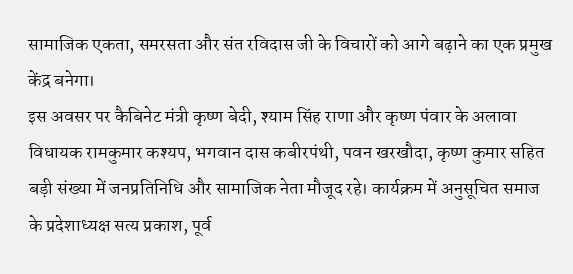सामाजिक एकता, समरसता और संत रविदास जी के विचारों को आगे बढ़ाने का एक प्रमुख केंद्र बनेगा।
इस अवसर पर कैबिनेट मंत्री कृष्ण बेदी, श्याम सिंह राणा और कृष्ण पंवार के अलावा विधायक रामकुमार कश्यप, भगवान दास कबीरपंथी, पवन खरखौदा, कृष्ण कुमार सहित बड़ी संख्या में जनप्रतिनिधि और सामाजिक नेता मौजूद रहे। कार्यक्रम में अनुसूचित समाज के प्रदेशाध्यक्ष सत्य प्रकाश, पूर्व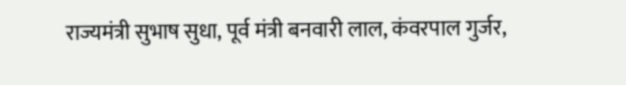राज्यमंत्री सुभाष सुधा, पूर्व मंत्री बनवारी लाल, कंवरपाल गुर्जर,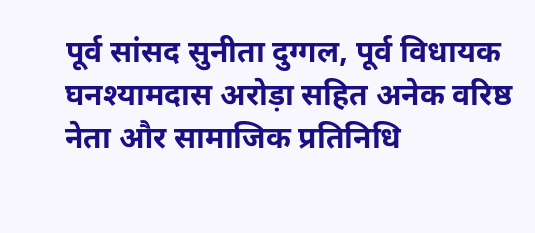पूर्व सांसद सुनीता दुग्गल, पूर्व विधायक घनश्यामदास अरोड़ा सहित अनेक वरिष्ठ नेता और सामाजिक प्रतिनिधि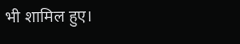भी शामिल हुए।